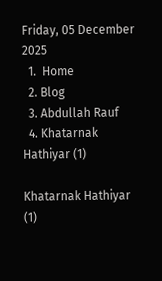Friday, 05 December 2025
  1.  Home
  2. Blog
  3. Abdullah Rauf
  4. Khatarnak Hathiyar (1)

Khatarnak Hathiyar (1)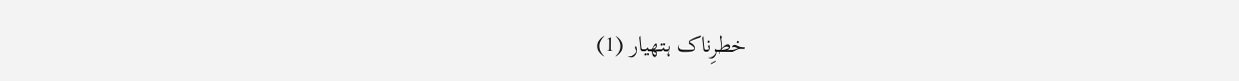خطرِناک ہتھیار (1)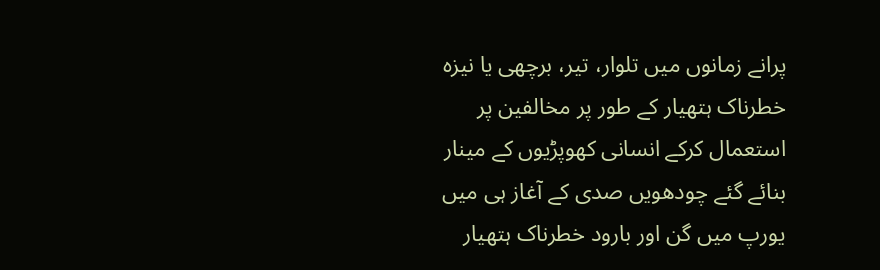پرانے زمانوں میں تلوار، تیر، برچھی یا نیزہ خطرناک ہتھیار کے طور پر مخالفین پر استعمال کرکے انسانی کھوپڑیوں کے مینار بنائے گئے چودھویں صدی کے آغاز ہی میں یورپ میں گن اور بارود خطرناک ہتھیار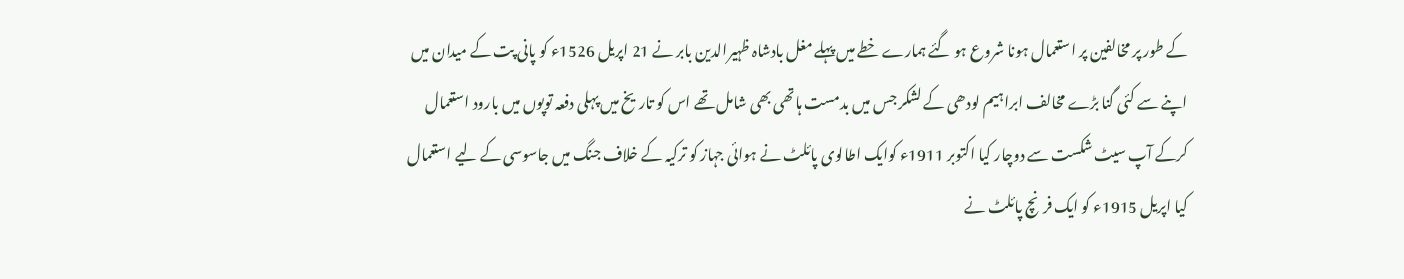کے طور پر مخالفین پر استعمال ہونا شروع ہو گئے ہمارے خطے میں پہلے مغل بادشاہ ظہیرالدین بابر نے 21 اپریل 1526ء کو پانی پت کے میدان میں اپنے سے کئی گنا بڑے مخالف ابراہیم لودھی کے لشکر جس میں بدمست ہاتھی بھی شامل تھے اس کو تاریخ میں پہلی دفعہ توپوں میں بارود استعمال کرکے آپ سیٹ شکست سے دوچار کیا اکتوبر 1911ء کوایک اطالوی پائلٹ نے ہوائی جہاز کو ترکیہ کے خلاف جنگ میں جاسوسی کے لیے استعمال کیا اپریل 1915ء کو ایک فرنچ پائلٹ نے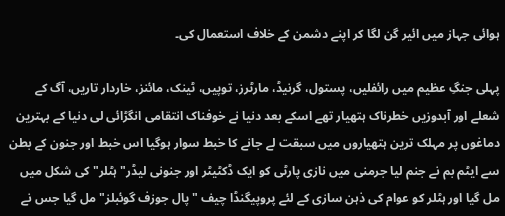ہوائی جہاز میں ائیر گن لگا کر اپنے دشمن کے خلاف استعمال کی۔

پہلی جنگِ عظیم میں رائفلیں، پستول، گرنیڈ، مارٹرز، توپیں، ٹینک، مائنز، خاردار تاریں، آگ کے شعلے اور آبدوزیں خطرناک ہتھیار تھے اسکے بعد دنیا نے خوفناک انتقامی انگڑائی لی دنیا کے بہترین دماغوں پر مہلک ترین ہتھیاروں میں سبقت لے جانے کا خبط سوار ہوگیا اس خبط اور جنون کے بطن سے ایٹم بم نے جنم لیا جرمنی میں نازی پارٹی کو ایک ڈکٹیٹر اور جنونی لیڈر"ہٹلر" کی شکل میں مل گیا اور ہٹلر کو عوام کی ذہن سازی کے لئے پروپیگنڈا چیف "پال جوزف گوئبلز"مل گیا جس نے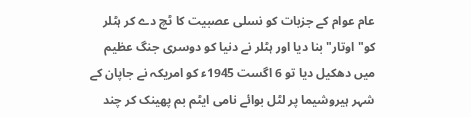عام عوام کے جزبات کو نسلی عصبیت کا ٹچ دے کر ہٹلر کو" اوتار" بنا دیا اور ہٹلر نے دنیا کو دوسری جنگ عظیم میں دھکیل دیا تو 6 اگست 1945ء کو امریکہ نے جاپان کے شہر ہیروشیما پر لٹل بوائے نامی ایٹم بم پھینک کر چند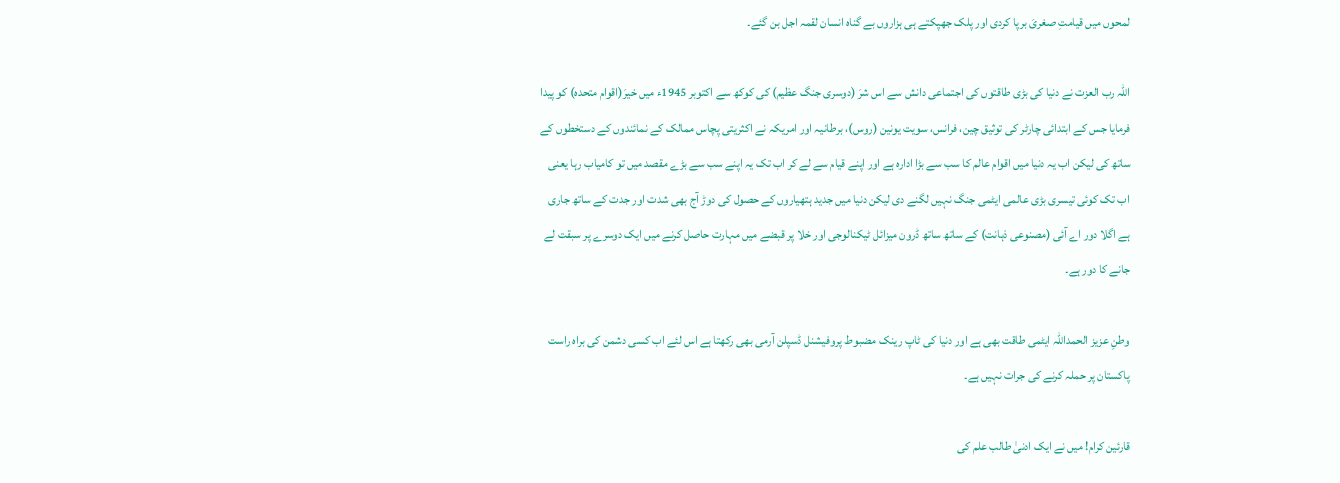لمحوں میں قیامتِ صغریَ برپا کردی اور پلک جھپکتے ہی ہزاروں بے گناہ انسان لقمہ اجل بن گئے۔

اللہ رب العزت نے دنیا کی بڑی طاقتوں کی اجتماعی دانش سے اس شرَ (دوسری جنگ عظیم) کی کوکھ سے اکتوبر 1945ء میں خیرَ(اقوام متحدہ) کو پیدا فرمایا جس کے ابتدائی چارٹر کی توثیق چین، فرانس، سویت یونین (روس)، برطانیہ اور امریکہ نے اکثریتی پچاس ممالک کے نمائندوں کے دستخطوں کے ساتھ کی لیکن اب یہ دنیا میں اقوام عالم کا سب سے بڑا ادارہ ہے اور اپنے قیام سے لے کر اب تک یہ اپنے سب سے بڑے مقصد میں تو کامیاب رہا یعنی اب تک کوئی تیسری بڑی عالمی ایٹمی جنگ نہیں لگنے دی لیکن دنیا میں جدید ہتھیاروں کے حصول کی دوڑ آج بھی شدت اور جدت کے ساتھ جاری ہے اگلا دور اے آئی (مصنوعی ذہانت) کے ساتھ ساتھ ڈرون میزائل ٹیکنالوجی اور خلا پر قبضے میں مہارت حاصل کرنے میں ایک دوسرے پر سبقت لے جانے کا دور ہے۔

وطنِ عزیز الحمداللہ ایٹمی طاقت بھی ہے اور دنیا کی ٹاپ رینک مضبوط پروفیشنل ڈسپلن آرمی بھی رکھتا ہے اس لئے اب کسی دشمن کی براہ راست پاکستان پر حملہ کرنے کی جرات نہیں ہے۔

قارئین کرام! میں نے ایک ادنیٰ طالب علم کی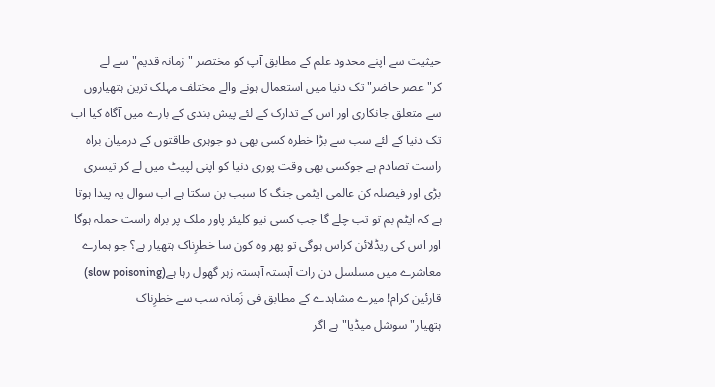حیثیت سے اپنے محدود علم کے مطابق آپ کو مختصر "زمانہ قدیم" سے لے کر"عصر حاضر" تک دنیا میں استعمال ہونے والے مختلف مہلک ترین ہتھیاروں سے متعلق جانکاری اور اس کے تدارک کے لئے پیش بندی کے بارے میں آگاہ کیا اب تک دنیا کے لئے سب سے بڑا خطرہ کسی بھی دو جوہری طاقتوں کے درمیان براہ راست تصادم ہے جوکسی بھی وقت پوری دنیا کو اپنی لپیٹ میں لے کر تیسری بڑی اور فیصلہ کن عالمی ایٹمی جنگ کا سبب بن سکتا ہے اب سوال یہ پیدا ہوتا ہے کہ ایٹم بم تو تب چلے گا جب کسی نیو کلیئر پاور ملک پر براہ راست حملہ ہوگا اور اس کی ریڈلائن کراس ہوگی تو پھر وہ کون سا خطرِناک ہتھیار ہے؟ جو ہمارے معاشرے میں مسلسل دن رات آہستہ آہستہ زہر گھول رہا ہے(slow poisoning) قارئین کرام! میرے مشاہدے کے مطابق فی زَمانہ سب سے خطرِناک ہتھیار"سوشل میڈیا" ہے اگر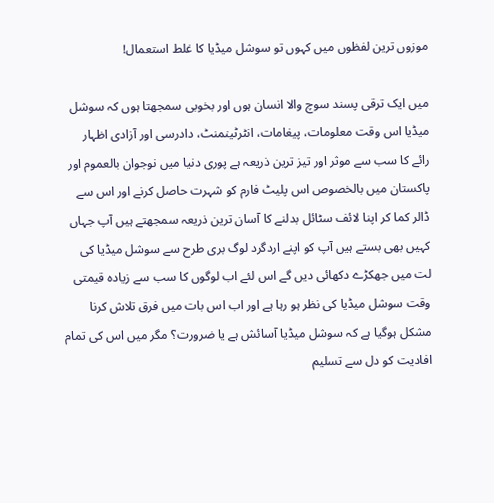موزوں ترین لفظوں میں کہوں تو سوشل میڈیا کا غلط استعمال!

میں ایک ترقی پسند سوچ والا انسان ہوں اور بخوبی سمجھتا ہوں کہ سوشل میڈیا اس وقت معلومات، پیغامات، انٹرٹینمنٹ، دادرسی اور آزادی اظہار رائے کا سب سے موثر اور تیز ترین ذریعہ ہے پوری دنیا میں نوجوان بالعموم اور پاکستان میں بالخصوص اس پلیٹ فارم کو شہرت حاصل کرنے اور اس سے ڈالر کما کر اپنا لائف سٹائل بدلنے کا آسان ترین ذریعہ سمجھتے ہیں آپ جہاں کہیں بھی بستے ہیں آپ کو اپنے اردگرد لوگ بری طرح سے سوشل میڈیا کی لت میں جھکڑے دکھائی دیں گے اس لئے اب لوگوں کا سب سے زیادہ قیمتی وقت سوشل میڈیا کی نظر ہو رہا ہے اور اب اس بات میں فرق تلاش کرنا مشکل ہوگیا ہے کہ سوشل میڈیا آسائش ہے یا ضرورت؟ مگر میں اس کی تمام افادیت کو دل سے تسلیم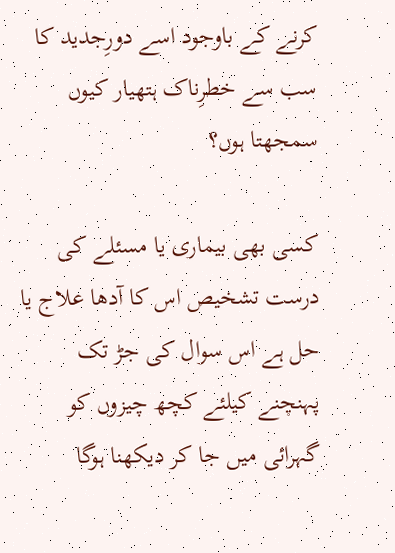کرنے کے باوجود اسے دورِجدید کا سب سے خطرِناک ہتھیار کیوں سمجھتا ہوں؟

کسی بھی بیماری یا مسئلے کی درست تشخیص اس کا آدھا علاج یا حل ہے اس سوال کی جڑ تک پہنچنے کیلئے کچھ چیزوں کو گہرائی میں جا کر دیکھنا ہوگا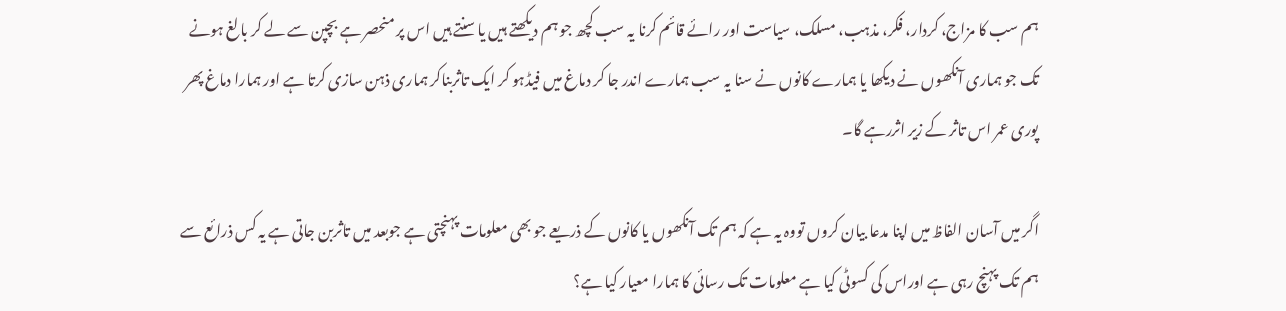ہم سب کا مزاج، کردار، فکر، مذہب، مسلک، سیاست اور رائے قائم کرنا یہ سب کچھ جو ہم دیکھتے ہیں یا سنتے ہیں اس پر منحصر ہے بچپن سے لے کر بالغ ہونے تک جو ہماری آنکھوں نے دیکھا یا ہمارے کانوں نے سنا یہ سب ہمارے اندر جا کر دماغ میں فیڈہو کر ایک تاثربناکر ہماری ذہن سازی کرتا ہے اور ہمارا دماغ پھر پوری عمر اس تاثر کے زیر اثررہے گا۔

اگر میں آسان الفاظ میں اپنا مدعا بیان کروں تووہ یہ ہے کہ ہم تک آنکھوں یا کانوں کے ذریعے جو بھی معلومات پہنچتی ہے جوبعد میں تاثربن جاتی ہے یہ کس ذرائع سے ہم تک پہنچ رہی ہے اوراس کی کسوٹی کیا ہے معلومات تک رسائی کا ہمارا معیار کیا ہے؟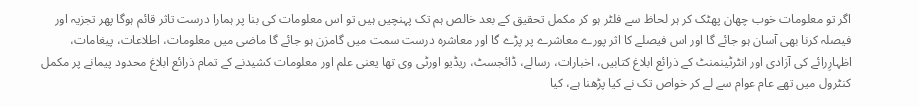اگر تو معلومات خوب چھان پھٹک کر ہر لحاظ سے فلٹر ہو کر مکمل تحقیق کے بعد خالص ہم تک پہنچیں ہیں تو اس معلومات کی بنا پر ہمارا درست تاثر قائم ہوگا پھر تجزیہ اور فیصلہ کرنا بھی آسان ہو جائے گا اور اس فیصلے کا اثر پورے معاشرے پر پڑے گا اور معاشرہ درست سمت میں گامزن ہو جائے گا ماضی میں معلومات، اطلاعات، پیغامات، اظہارِرائے کی آزادی اور انٹرٹینمنٹ کے ذرائع ابلاغ کتابیں، اخبارات، رسالے، ڈائجسٹ، ریڈیو اورٹی وی تھا یعنی علم اور معلومات کشیدنے کے تمام ذرائع ابلاغ محدود پیمانے پر مکمل کنٹرول میں تھے عام عوام سے لے کر خواص تک نے کیا پڑھنا ہے، کیا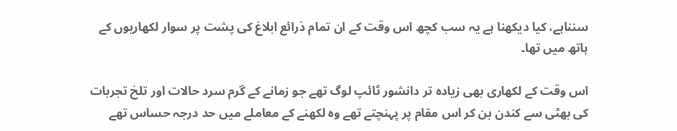سنناہے، کیا دیکھنا ہے یہ سب کچھ اس وقت کے ان تمام ذرائع ابلاغ کی پشت پر سوار لکھاریوں کے ہاتھ میں تھا۔

اس وقت کے لکھاری بھی زیادہ تر دانشور ٹائپ لوگ تھے جو زمانے کے گرم سرد حالات اور تلخ تجربات کی بھٹی سے کندن بن کر اس مقام پر پہنچتے تھے وہ لکھنے کے معاملے میں حد درجہ حساس تھے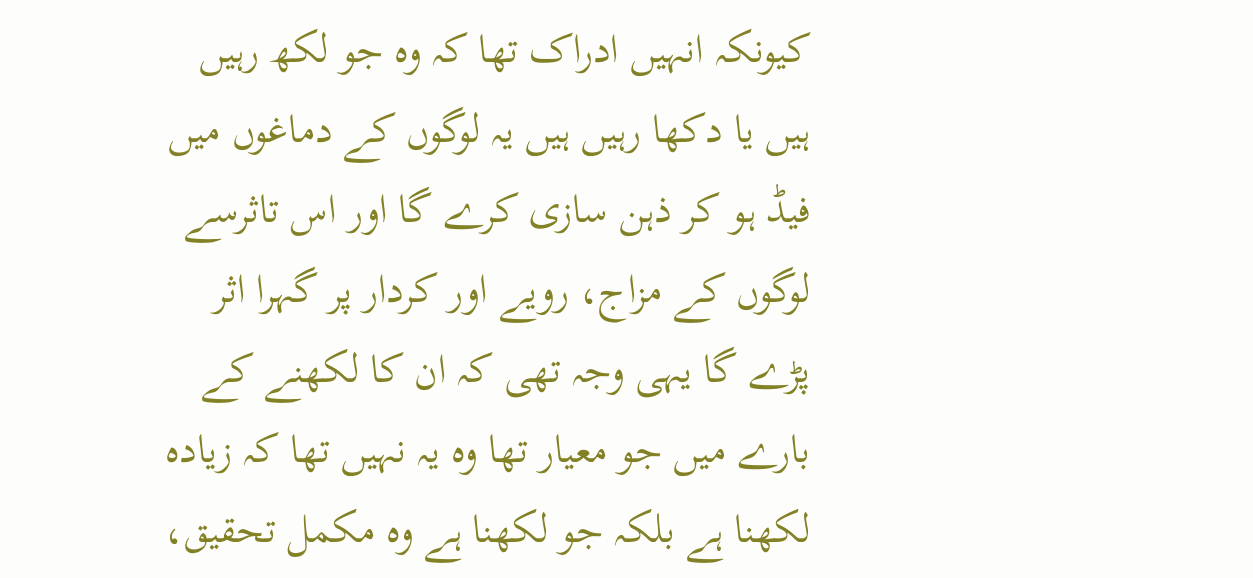کیونکہ انہیں ادراک تھا کہ وہ جو لکھ رہیں ہیں یا دکھا رہیں ہیں یہ لوگوں کے دماغوں میں فیڈ ہو کر ذہن سازی کرے گا اور اس تاثرسے لوگوں کے مزاج، رویے اور کردار پر گہرا اثر پڑے گا یہی وجہ تھی کہ ان کا لکھنے کے بارے میں جو معیار تھا وہ یہ نہیں تھا کہ زیادہ لکھنا ہے بلکہ جو لکھنا ہے وہ مکمل تحقیق،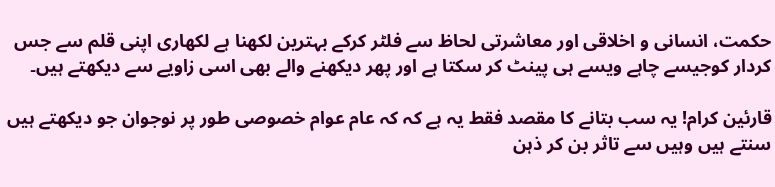حکمت، انسانی و اخلاقی اور معاشرتی لحاظ سے فلٹر کرکے بہترین لکھنا ہے لکھاری اپنی قلم سے جس کردار کوجیسے چاہے ویسے ہی پینٹ کر سکتا ہے اور پھر دیکھنے والے بھی اسی زاویے سے دیکھتے ہیں۔

قارئین کرام! یہ سب بتانے کا مقصد فقط یہ ہے کہ کہ عام عوام خصوصی طور پر نوجوان جو دیکھتے ہیں سنتے ہیں وہیں سے تاثر بن کر ذہن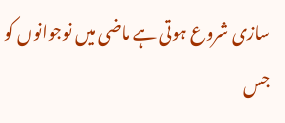سازی شروع ہوتی ہے ماضی میں نوجوانوں کو جس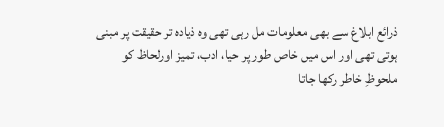ذرائع ابلاغ سے بھی معلومات مل رہی تھی وہ ذیادہ تر حقیقت پر مبنی ہوتی تھی اور اس میں خاص طور پر حیا، ادب، تمیز اورلحاظ کو ملحوظِ خاطر رکھا جاتا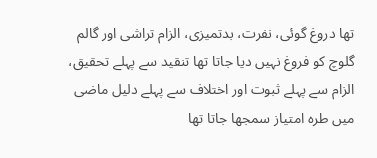تھا دروغ گوئی، نفرت، بدتمیزی، الزام تراشی اور گالم گلوچ کو فروغ نہیں دیا جاتا تھا تنقید سے پہلے تحقیق، الزام سے پہلے ثبوت اور اختلاف سے پہلے دلیل ماضی میں طرہ امتیاز سمجھا جاتا تھا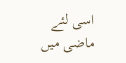اسی لئے ماضی میں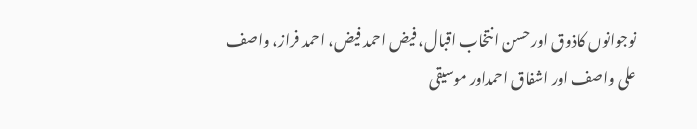نوجوانوں کاذوق اور حسن انتخاب اقبال، فیض احمد فیض، احمد فراز، واصف علی واصف اور اشفاق احمداور موسیقی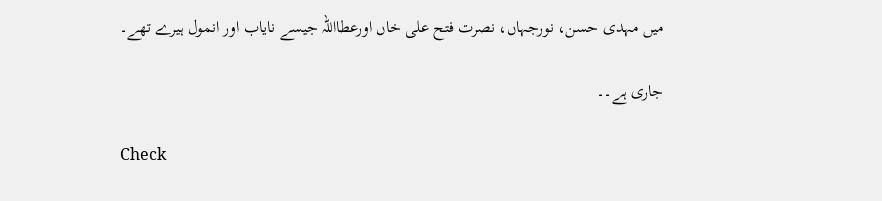میں مہدی حسن، نورجہاں، نصرت فتح علی خاں اورعطااللہ جیسے نایاب اور انمول ہیرے تھے۔

جاری ہے۔۔

Check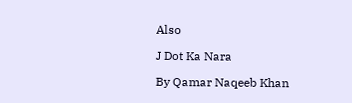Also

J Dot Ka Nara

By Qamar Naqeeb Khan